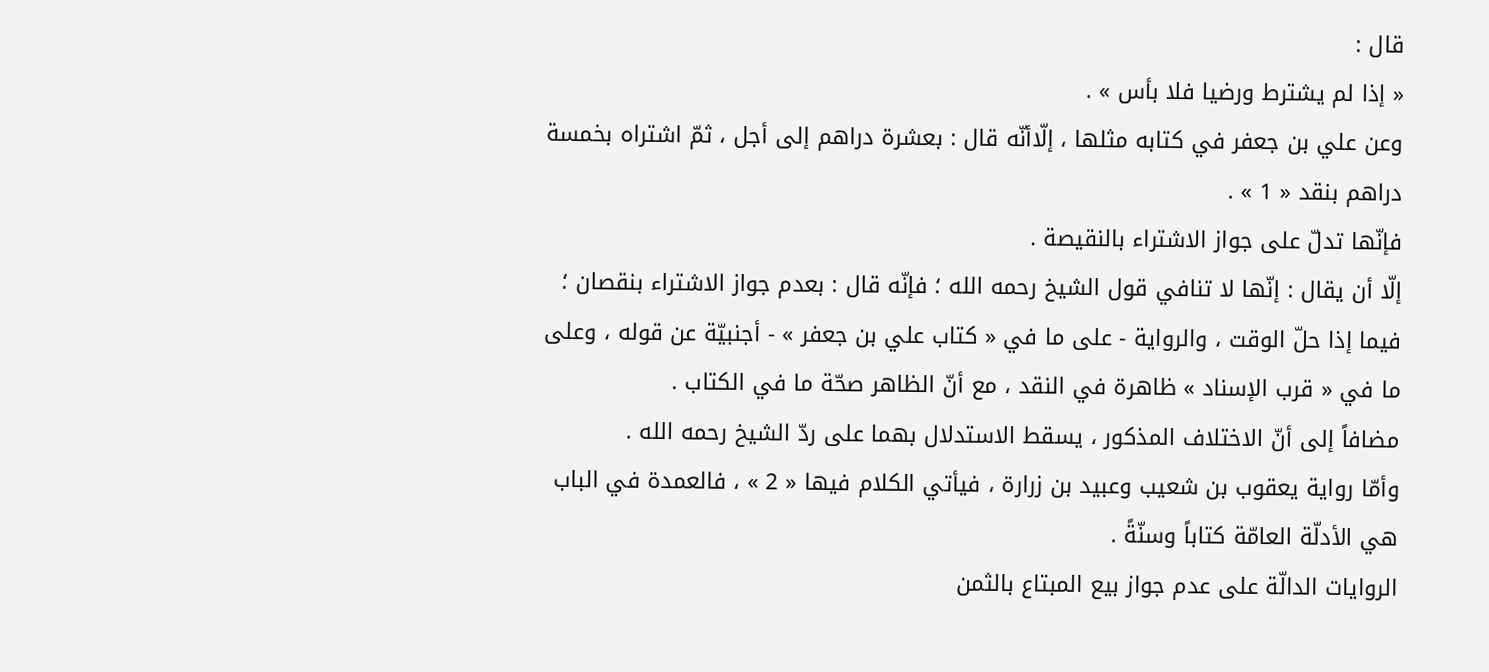قال :
« إذا لم يشترط ورضيا فلا بأس » .
وعن علي بن جعفر في كتابه مثلها ، إلّاأنّه قال : بعشرة دراهم إلى أجل ، ثمّ اشتراه بخمسة دراهم بنقد « 1 » .
فإنّها تدلّ على جواز الاشتراء بالنقيصة .
إلّا أن يقال : إنّها لا تنافي قول الشيخ رحمه الله ؛ فإنّه قال : بعدم جواز الاشتراء بنقصان ؛ فيما إذا حلّ الوقت ، والرواية - على ما في « كتاب علي بن جعفر » - أجنبيّة عن قوله ، وعلى ما في « قرب الإسناد » ظاهرة في النقد ، مع أنّ الظاهر صحّة ما في الكتاب .
مضافاً إلى أنّ الاختلاف المذكور ، يسقط الاستدلال بهما على ردّ الشيخ رحمه الله .
وأمّا رواية يعقوب بن شعيب وعبيد بن زرارة ، فيأتي الكلام فيها « 2 » ، فالعمدة في الباب هي الأدلّة العامّة كتاباً وسنّةً .
الروايات الدالّة على عدم جواز بيع المبتاع بالثمن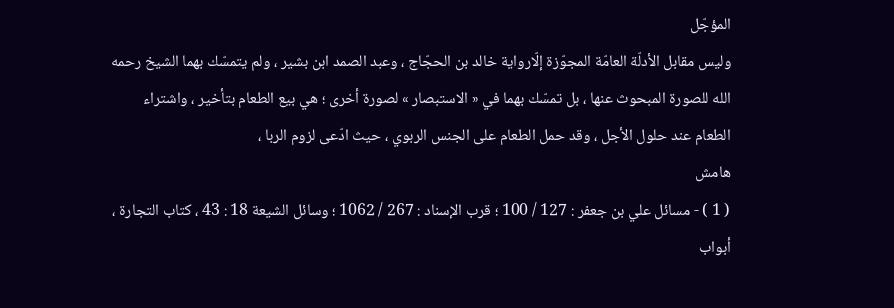المؤجّل
وليس مقابل الأدلّة العامّة المجوّزة إلّارواية خالد بن الحجّاج ، وعبد الصمد ابن بشير ، ولم يتمسّك بهما الشيخ رحمه الله للصورة المبحوث عنها ، بل تمسّك بهما في « الاستبصار » لصورة أخرى ؛ هي بيع الطعام بتأخير ، واشتراء الطعام عند حلول الأجل ، وقد حمل الطعام على الجنس الربوي ، حيث ادّعى لزوم الربا ،
هامش
( 1 ) - مسائل علي بن جعفر : 127 / 100 ؛ قرب الإسناد : 267 / 1062 ؛ وسائل الشيعة 18 : 43 ، كتاب التجارة ، أبواب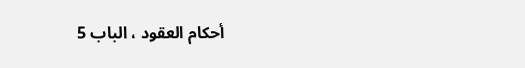أحكام العقود ، الباب 5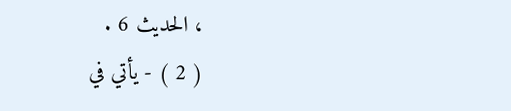، الحديث 6 .
( 2 ) - يأتي في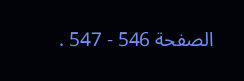الصفحة 546 - 547 .